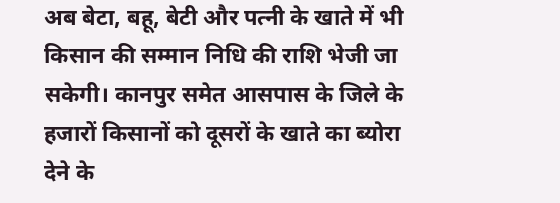अब बेटा, बहू, बेटी और पत्नी के खाते में भी किसान की सम्मान निधि की राशि भेजी जा सकेगी। कानपुर समेत आसपास के जिले के हजारों किसानों को दूसरों के खाते का ब्योरा देने के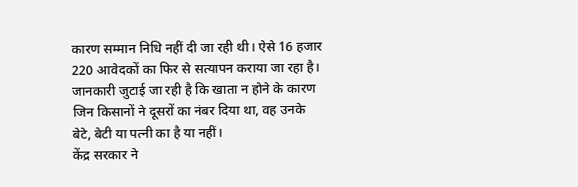कारण सम्मान निधि नहीं दी जा रही थी। ऐसे 16 हजार 220 आवेदकों का फिर से सत्यापन कराया जा रहा है। जानकारी जुटाई जा रही है कि खाता न होने के कारण जिन किसानों ने दूसरों का नंबर दिया था, वह उनके बेटे, बेटी या पत्नी का है या नहीं।
केंद्र सरकार ने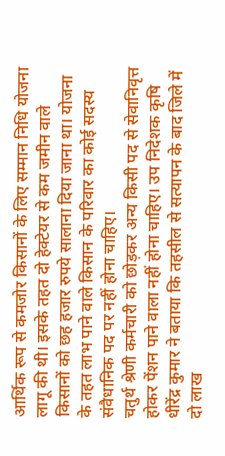आर्थिक रूप से कमजोर किसानों के लिए सम्मान निधि योजना लागू की थी। इसके तहत दो हेक्टेयर से कम जमीन वाले किसानों को छह हजार रुपये सालाना दिया जाना था। योजना के तहत लाभ पाने वाले किसान के परिवार का कोई सदस्य संवैधानिक पद पर नहीं होना चाहिए।
चतुर्थ श्रेणी कर्मचारी को छोड़कर अन्य किसी पद से सेवानिवृत्त होकर पेंशन पाने वाला नहीं होना चाहिए। उप निदेशक कृषि धीरेंद्र कुमार ने बताया कि तहसील से सत्यापन के बाद जिले में दो लाख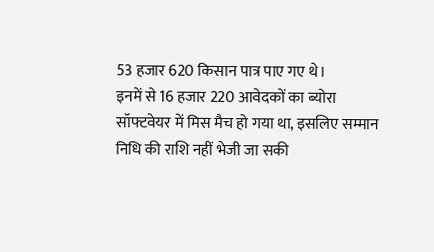53 हजार 620 किसान पात्र पाए गए थे।
इनमें से 16 हजार 220 आवेदकों का ब्योरा सॉफ्टवेयर में मिस मैच हो गया था, इसलिए सम्मान निधि की राशि नहीं भेजी जा सकी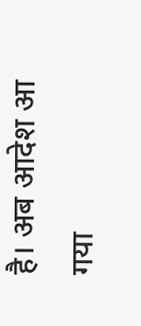है। अब आदेश आ गया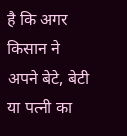है कि अगर किसान ने अपने बेटे, बेटी या पत्नी का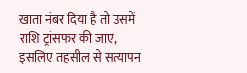खाता नंबर दिया है तो उसमें राशि ट्रांसफर की जाए, इसलिए तहसील से सत्यापन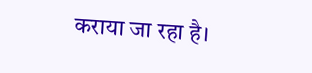कराया जा रहा है।